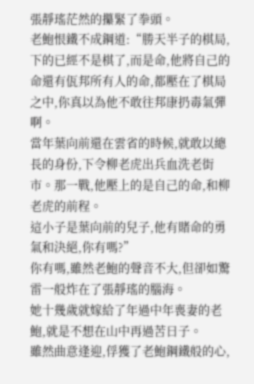張靜瑤茫然的攥緊了拳頭。
老鮑恨鐵不成鋼道:“勝天半子的棋局,下的已經不是棋了,而是命,他將自己的命還有佤邦所有人的命,都壓在了棋局之中,你真以為他不敢往邦康扔毒氣彈啊。
當年葉向前還在雲省的時候,就敢以總長的身份,下令柳老虎出兵血洗老街市。那一戰,他壓上的是自己的命,和柳老虎的前程。
這小子是葉向前的兒子,他有賭命的勇氣和決絕,你有嗎?”
你有嗎,雖然老鮑的聲音不大,但卻如驚雷一般炸在了張靜瑤的腦海。
她十幾歲就嫁給了年過中年喪妻的老鮑,就是不想在山中再過苦日子。
雖然曲意逢迎,俘獲了老鮑鋼鐵般的心,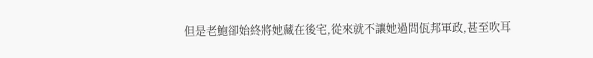但是老鮑卻始終將她藏在後宅,從來就不讓她過問佤邦軍政,甚至吹耳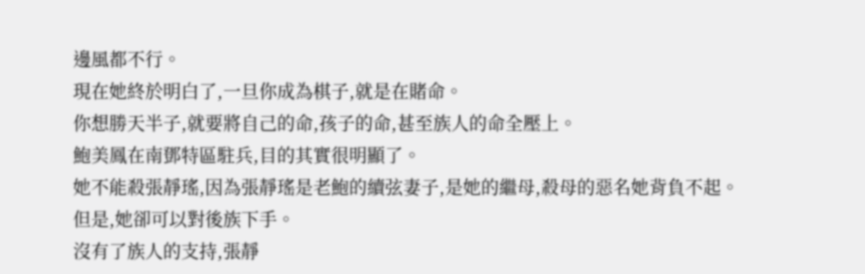邊風都不行。
現在她終於明白了,一旦你成為棋子,就是在賭命。
你想勝天半子,就要將自己的命,孩子的命,甚至族人的命全壓上。
鮑美鳳在南鄧特區駐兵,目的其實很明顯了。
她不能殺張靜瑤,因為張靜瑤是老鮑的續弦妻子,是她的繼母,殺母的惡名她背負不起。
但是,她卻可以對後族下手。
沒有了族人的支持,張靜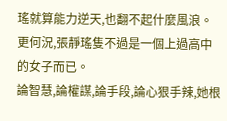瑤就算能力逆天,也翻不起什麼風浪。
更何況,張靜瑤隻不過是一個上過高中的女子而已。
論智慧,論權謀,論手段,論心狠手辣,她根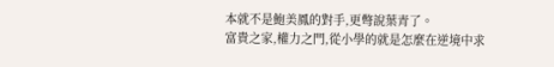本就不是鮑美鳳的對手,更彆說葉青了。
富貴之家,權力之門,從小學的就是怎麼在逆境中求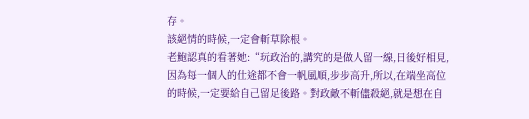存。
該絕情的時候,一定會斬草除根。
老鮑認真的看著她:“玩政治的,講究的是做人留一線,日後好相見,因為每一個人的仕途都不會一帆風順,步步高升,所以,在端坐高位的時候,一定要給自己留足後路。對政敵不斬儘殺絕,就是想在自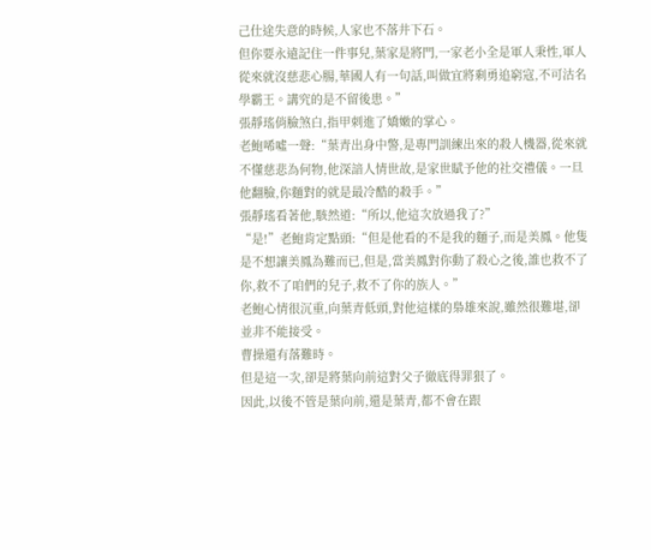己仕途失意的時候,人家也不落井下石。
但你要永遠記住一件事兒,葉家是將門,一家老小全是軍人秉性,軍人從來就沒慈悲心腸,華國人有一句話,叫做宜將剩勇追窮寇,不可沽名學霸王。講究的是不留後患。”
張靜瑤俏臉煞白,指甲刺進了嬌嫩的掌心。
老鮑唏噓一聲:“葉青出身中警,是專門訓練出來的殺人機器,從來就不懂慈悲為何物,他深諳人情世故,是家世賦予他的社交禮儀。一旦他翻臉,你麵對的就是最冷酷的殺手。”
張靜瑤看著他,駭然道:“所以,他這次放過我了?”
“是!”老鮑肯定點頭:“但是他看的不是我的麵子,而是美鳳。他隻是不想讓美鳳為難而已,但是,當美鳳對你動了殺心之後,誰也救不了你,救不了咱們的兒子,救不了你的族人。”
老鮑心情很沉重,向葉青低頭,對他這樣的梟雄來說,雖然很難堪,卻並非不能接受。
曹操還有落難時。
但是這一次,卻是將葉向前這對父子徹底得罪狠了。
因此,以後不管是葉向前,還是葉青,都不會在跟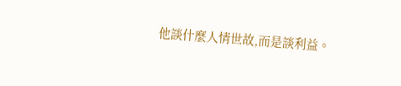他談什麼人情世故,而是談利益。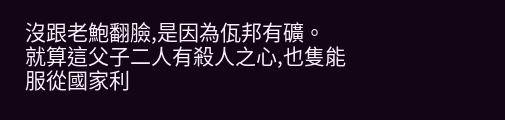沒跟老鮑翻臉,是因為佤邦有礦。
就算這父子二人有殺人之心,也隻能服從國家利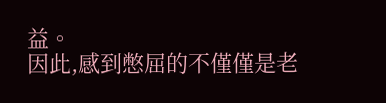益。
因此,感到憋屈的不僅僅是老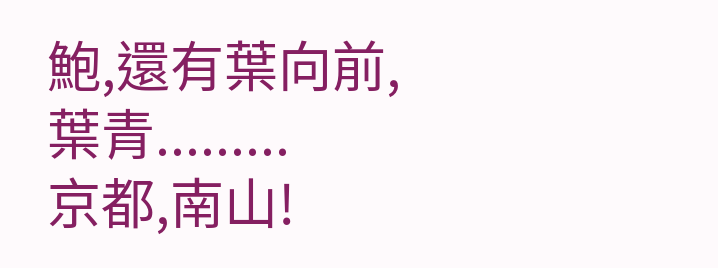鮑,還有葉向前,葉青.........
京都,南山!